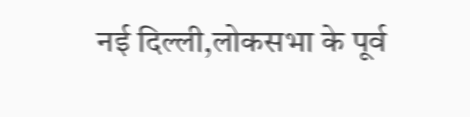नई दिल्ली,लोकसभा के पूर्व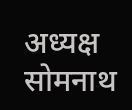अध्यक्ष सोमनाथ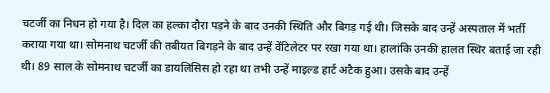चटर्जी का निधन हो गया है। दिल का हल्का दौरा पड़ने के बाद उनकी स्थिति और बिगड़ गई थी। जिसके बाद उन्हें अस्पताल में भर्ती कराया गया था। सोमनाथ चटर्जी की तबीयत बिगड़ने के बाद उन्हें वेंटिलेटर पर रखा गया था। हालांकि उनकी हालत स्थिर बताई जा रही थी। 89 साल के सोमनाथ चटर्जी का डायलिसिस हो रहा था तभी उन्हें माइल्ड हार्ट अटैक हुआ। उसके बाद उन्हें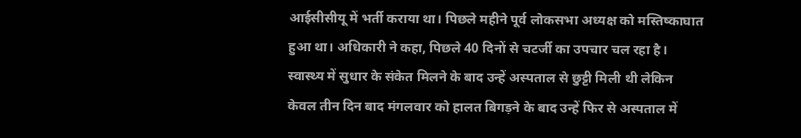आईसीसीयू में भर्ती कराया था। पिछले महीने पूर्व लोकसभा अध्यक्ष को मस्तिष्काघात हुआ था। अधिकारी ने कहा, पिछले 40 दिनों से चटर्जी का उपचार चल रहा है। स्वास्थ्य में सुधार के संकेत मिलने के बाद उन्हें अस्पताल से छुट्टी मिली थी लेकिन केवल तीन दिन बाद मंगलवार को हालत बिगड़ने के बाद उन्हें फिर से अस्पताल में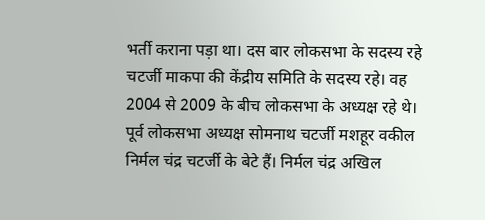भर्ती कराना पड़ा था। दस बार लोकसभा के सदस्य रहे चटर्जी माकपा की केंद्रीय समिति के सदस्य रहे। वह 2004 से 2009 के बीच लोकसभा के अध्यक्ष रहे थे।
पूर्व लोकसभा अध्यक्ष सोमनाथ चटर्जी मशहूर वकील निर्मल चंद्र चटर्जी के बेटे हैं। निर्मल चंद्र अखिल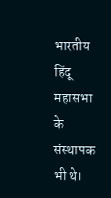भारतीय हिंदू महासभा के संस्थापक भी थे।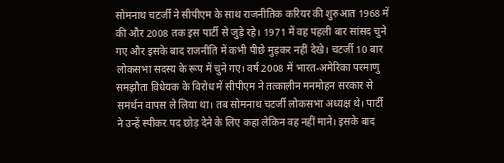सोमनाथ चटर्जी ने सीपीएम के साथ राजनीतिक करियर की शुरुआत 1968 में की और 2008 तक इस पार्टी से जुड़े रहे। 1971 में वह पहली बार सांसद चुने गए और इसके बाद राजनीति में कभी पीछे मुड़कर नहीं देखे। चटर्जी 10 बार लोकसभा सदस्य के रूप में चुने गए। वर्ष 2008 में भारत-अमेरिका परमाणु समझौता विधेयक के विरोध में सीपीएम ने तत्कालीन मनमोहन सरकार से समर्थन वापस ले लिया था। तब सोमनाथ चटर्जी लोकसभा अध्यक्ष थे। पार्टी ने उन्हें स्पीकर पद छोड़ देने के लिए कहा लेकिन वह नहीं माने। इसके बाद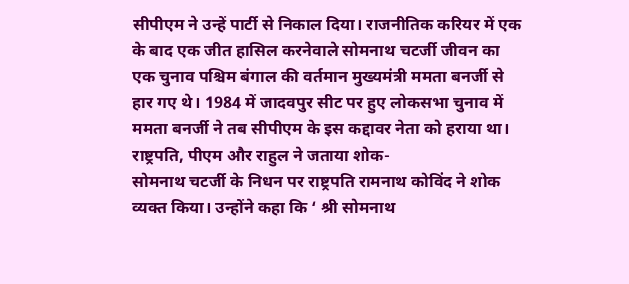सीपीएम ने उन्हें पार्टी से निकाल दिया। राजनीतिक करियर में एक के बाद एक जीत हासिल करनेवाले सोमनाथ चटर्जी जीवन का एक चुनाव पश्चिम बंगाल की वर्तमान मुख्यमंत्री ममता बनर्जी से हार गए थे। 1984 में जादवपुर सीट पर हुए लोकसभा चुनाव में ममता बनर्जी ने तब सीपीएम के इस कद्दावर नेता को हराया था।
राष्ट्रपति, पीएम और राहुल ने जताया शोक-
सोमनाथ चटर्जी के निधन पर राष्ट्रपति रामनाथ कोविंद ने शोक व्यक्त किया। उन्होंने कहा कि ‘ श्री सोमनाथ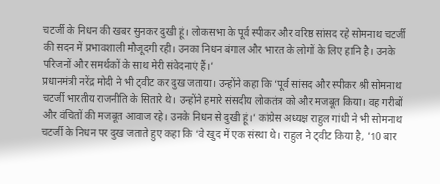चटर्जी के निधन की खबर सुनकर दुखी हूं। लोकसभा के पूर्व स्पीकर और वरिष्ठ सांसद रहे सोमनाथ चटर्जी की सदन में प्रभावशाली मौजूदगी रही। उनका निधन बंगाल और भारत के लोगों के लिए हानि है। उनके परिजनों और समर्थकों के साथ मेरी संवेदनाएं हैं।’
प्रधानमंत्री नरेंद्र मोदी ने भी ट्वीट कर दुख जताया। उन्होंने कहा कि ‘पूर्व सांसद और स्पीकर श्री सोमनाथ चटर्जी भारतीय राजनीति के सितारे थे। उन्होंने हमारे संसदीय लोकतंत्र को और मजबूत किया। वह गरीबों और वंचितों की मजबूत आवाज रहे। उनके निधन से दुखी हूं।’ कांग्रेस अध्यक्ष राहुल गांधी ने भी सोमनाथ चटर्जी के निधन पर दुख जताते हुए कहा कि ‘वे खुद में एक संस्था थे। राहुल ने ट्वीट किया है, ’10 बार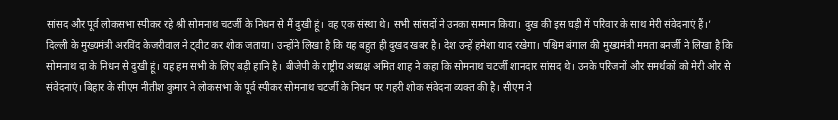सांसद और पूर्व लोकसभा स्पीकर रहे श्री सोमनाथ चटर्जी के निधन से मैं दुखी हूं। वह एक संस्था थे। सभी सांसदों ने उनका सम्मान किया। दुख की इस घड़ी में परिवार के साथ मेरी संवेदनाएं हैं।’
दिल्ली के मुख्यमंत्री अरविंद केजरीवाल ने ट्वीट कर शोक जताया। उन्होंने लिखा है कि यह बहुत ही दुखद खबर है। देश उन्हें हमेशा याद रखेगा। पश्चिम बंगाल की मुख्यमंत्री ममता बनर्जी ने लिखा है कि सोमनाथ दा के निधन से दुखी हूं। यह हम सभी के लिए बड़ी हानि है। बीजेपी के राष्ट्रीय अध्यक्ष अमित शाह ने कहा कि सोमनाथ चटर्जी शानदार सांसद थे। उनके परिजनों और समर्थकों को मेरी ओर से संवेदनाएं। बिहार के सीएम नीतीश कुमार ने लोकसभा के पूर्व स्पीकर सोमनाथ चटर्जी के निधन पर गहरी शोक संवेदना व्यक्त की है। सीएम ने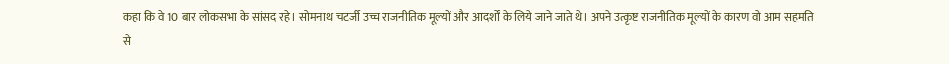कहा कि वे 10 बार लोकसभा के सांसद रहे। सोमनाथ चटर्जी उच्च राजनीतिक मूल्यों और आदर्शों के लिये जाने जाते थे। अपने उत्कृष्ट राजनीतिक मूल्यों के कारण वो आम सहमति से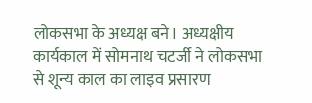लोकसभा के अध्यक्ष बने। अध्यक्षीय कार्यकाल में सोमनाथ चटर्जी ने लोकसभा से शून्य काल का लाइव प्रसारण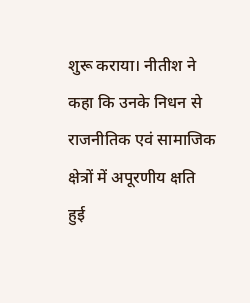शुरू कराया। नीतीश ने कहा कि उनके निधन से राजनीतिक एवं सामाजिक क्षेत्रों में अपूरणीय क्षति हुई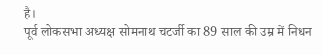है।
पूर्व लोकसभा अध्यक्ष सोमनाथ चटर्जी का 89 साल की उम्र में निधन